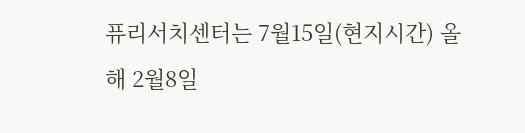퓨리서치센터는 7월15일(현지시간) 올해 2월8일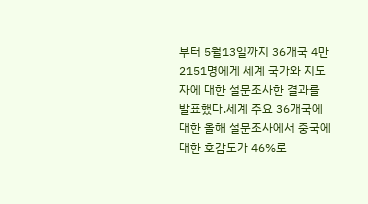부터 5월13일까지 36개국 4만2151명에게 세계 국가와 지도자에 대한 설문조사한 결과를 발표했다.세계 주요 36개국에 대한 올해 설문조사에서 중국에 대한 호감도가 46%로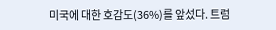미국에 대한 호감도(36%)를 앞섰다. 트럼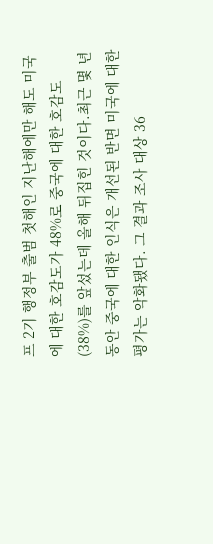프 2기 행정부 출범 첫해인 지난해에만 해도 미국에 대한 호감도가 48%로 중국에 대한 호감도(38%)를 앞섰는데 올해 뒤집힌 것이다.최근 몇 년 동안 중국에 대한 인식은 개선된 반면 미국에 대한 평가는 악화됐다. 그 결과 조사 대상 36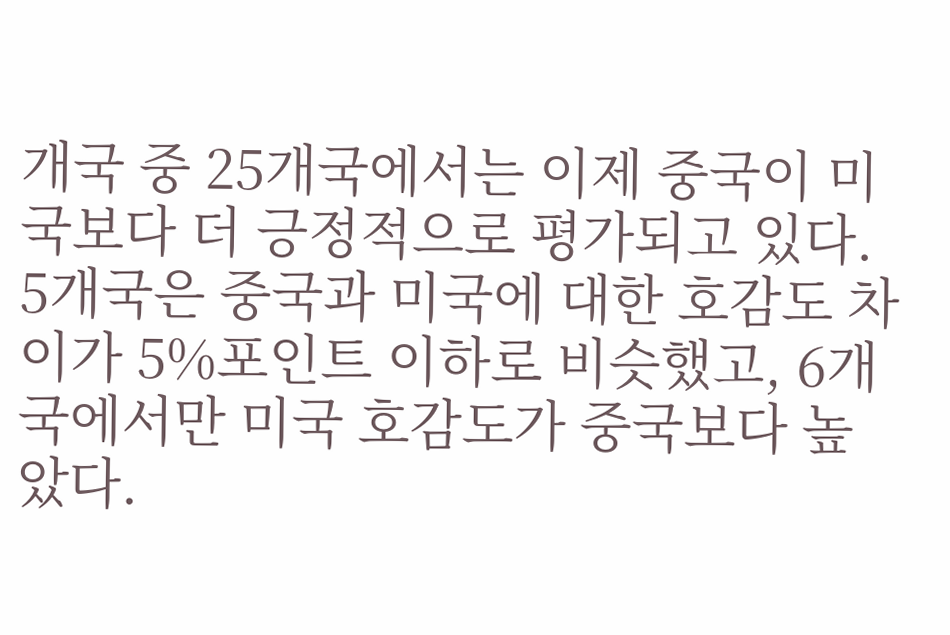개국 중 25개국에서는 이제 중국이 미국보다 더 긍정적으로 평가되고 있다. 5개국은 중국과 미국에 대한 호감도 차이가 5%포인트 이하로 비슷했고, 6개국에서만 미국 호감도가 중국보다 높았다.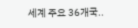세계 주요 36개국..